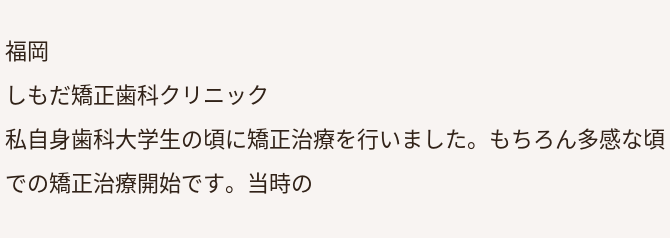福岡
しもだ矯正歯科クリニック
私自身歯科大学生の頃に矯正治療を行いました。もちろん多感な頃での矯正治療開始です。当時の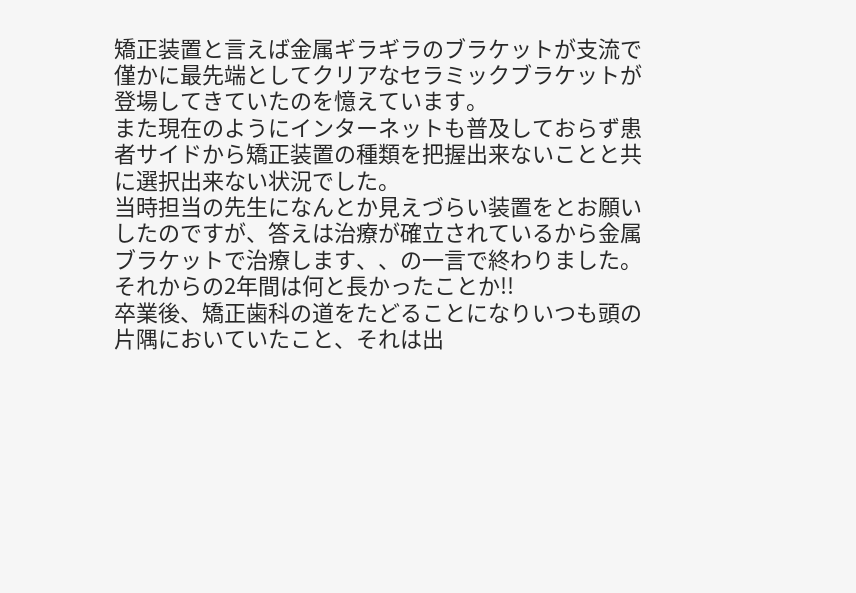矯正装置と言えば金属ギラギラのブラケットが支流で僅かに最先端としてクリアなセラミックブラケットが登場してきていたのを憶えています。
また現在のようにインターネットも普及しておらず患者サイドから矯正装置の種類を把握出来ないことと共に選択出来ない状況でした。
当時担当の先生になんとか見えづらい装置をとお願いしたのですが、答えは治療が確立されているから金属ブラケットで治療します、、の一言で終わりました。それからの2年間は何と長かったことか!!
卒業後、矯正歯科の道をたどることになりいつも頭の片隅においていたこと、それは出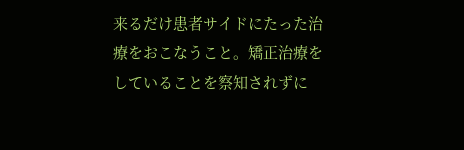来るだけ患者サイドにたった治療をおこなうこと。矯正治療をしていることを察知されずに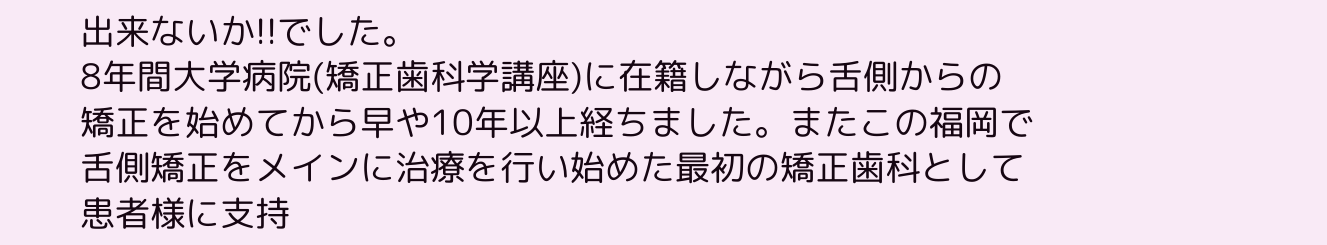出来ないか!!でした。
8年間大学病院(矯正歯科学講座)に在籍しながら舌側からの矯正を始めてから早や10年以上経ちました。またこの福岡で舌側矯正をメインに治療を行い始めた最初の矯正歯科として患者様に支持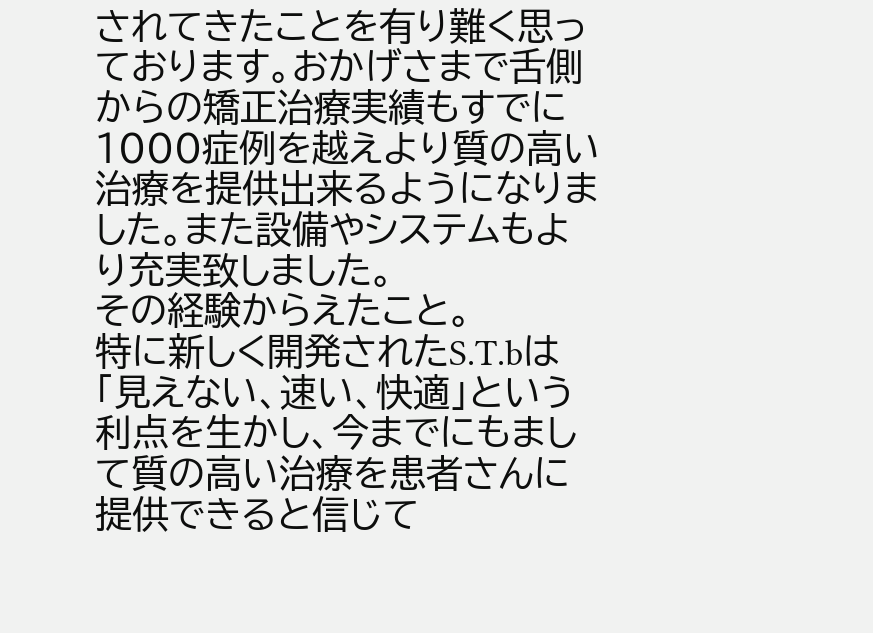されてきたことを有り難く思っております。おかげさまで舌側からの矯正治療実績もすでに1000症例を越えより質の高い治療を提供出来るようになりました。また設備やシステムもより充実致しました。
その経験からえたこと。
特に新しく開発されたS.T.bは「見えない、速い、快適」という利点を生かし、今までにもまして質の高い治療を患者さんに提供できると信じて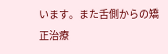います。また舌側からの矯正治療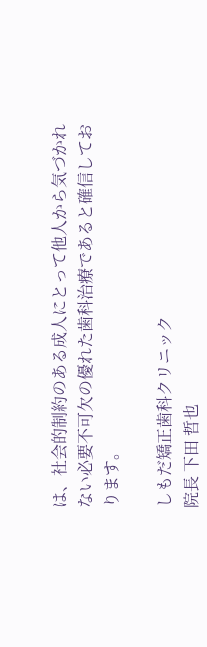は、社会的制約のある成人にとって他人から気づかれない必要不可欠の優れた歯科治療であると確信しております。

しもだ矯正歯科クリニック
院長 下田 哲也